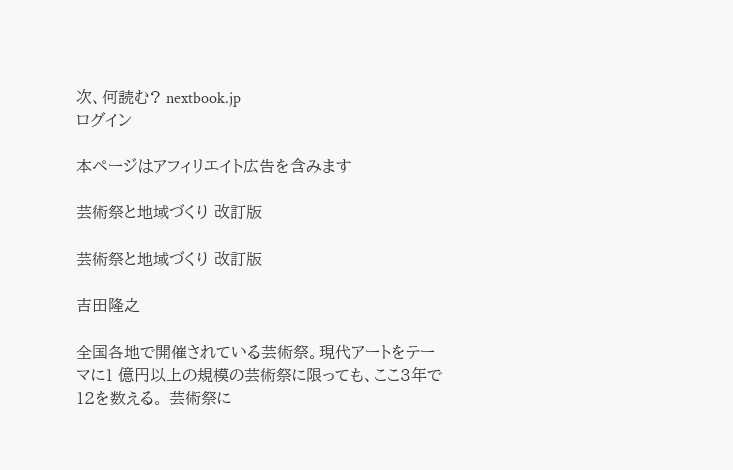次、何読む? nextbook.jp
ログイン

本ページはアフィリエイト広告を含みます

芸術祭と地域づくり 改訂版

芸術祭と地域づくり 改訂版

吉田隆之

全国各地で開催されている芸術祭。現代アートをテーマに1 億円以上の規模の芸術祭に限っても、ここ3年で12を数える。 芸術祭に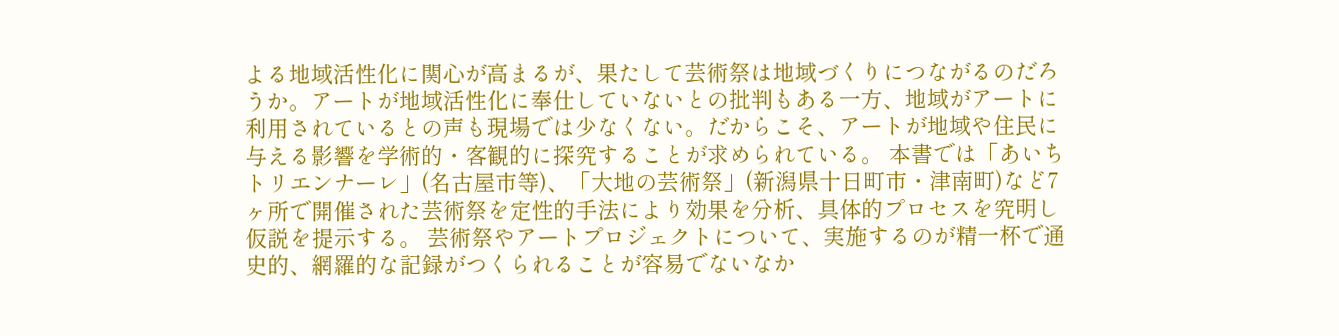よる地域活性化に関心が高まるが、果たして芸術祭は地域づくりにつながるのだろうか。アートが地域活性化に奉仕していないとの批判もある一方、地域がアートに利用されているとの声も現場では少なくない。だからこそ、アートが地域や住民に与える影響を学術的・客観的に探究することが求められている。 本書では「あいちトリエンナーレ」(名古屋市等)、「大地の芸術祭」(新潟県十日町市・津南町)など7ヶ所で開催された芸術祭を定性的手法により効果を分析、具体的プロセスを究明し仮説を提示する。 芸術祭やアートプロジェクトについて、実施するのが精一杯で通史的、網羅的な記録がつくられることが容易でないなか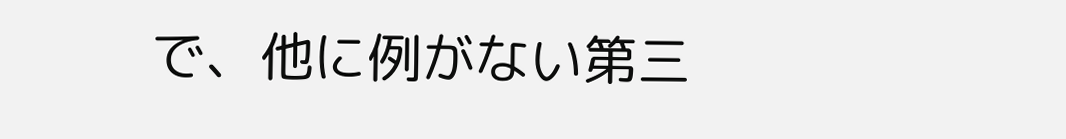で、他に例がない第三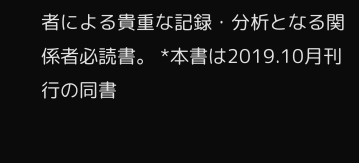者による貴重な記録・分析となる関係者必読書。 *本書は2019.10月刊行の同書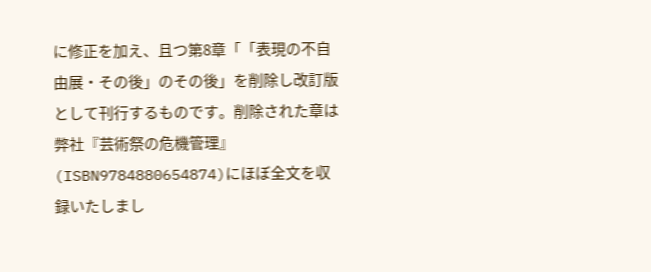に修正を加え、且つ第8章「「表現の不自由展・その後」のその後」を削除し改訂版として刊行するものです。削除された章は弊社『芸術祭の危機管理』(ISBN9784880654874)にほぼ全文を収録いたしまし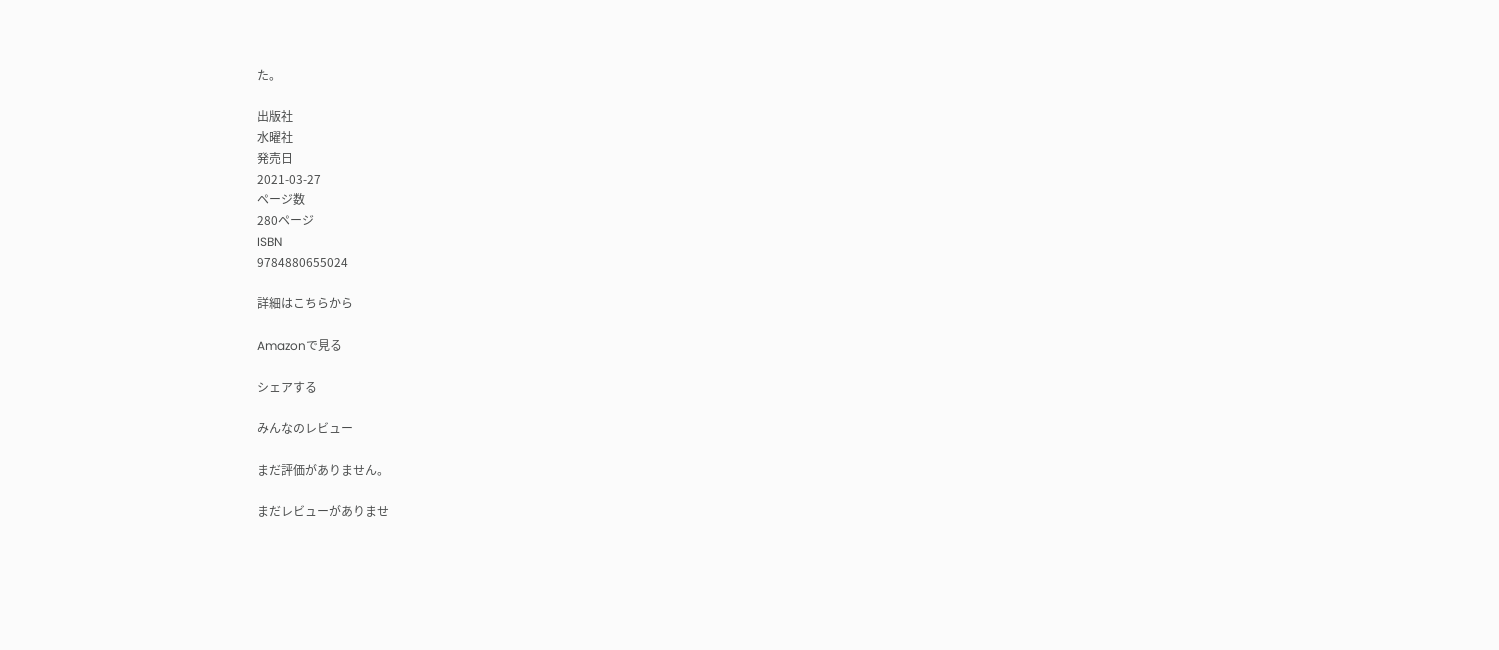た。

出版社
水曜社
発売日
2021-03-27
ページ数
280ページ
ISBN
9784880655024

詳細はこちらから

Amazonで見る

シェアする

みんなのレビュー

まだ評価がありません。

まだレビューがありませ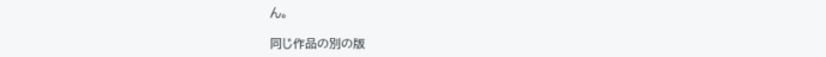ん。

同じ作品の別の版